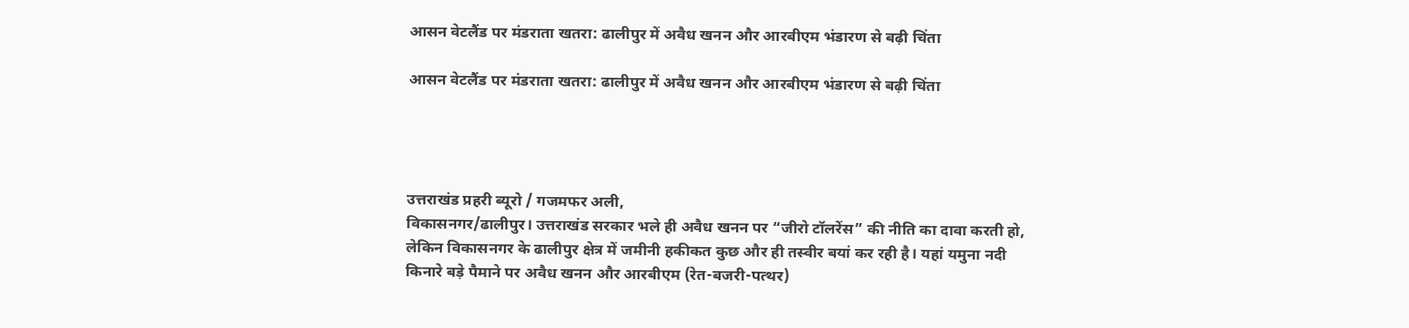आसन वेटलैंड पर मंडराता खतरा: ढालीपुर में अवैध खनन और आरबीएम भंडारण से बढ़ी चिंता

आसन वेटलैंड पर मंडराता खतरा: ढालीपुर में अवैध खनन और आरबीएम भंडारण से बढ़ी चिंता




उत्तराखंड प्रहरी ब्यूरो / गजमफर अली,
विकासनगर/ढालीपुर। उत्तराखंड सरकार भले ही अवैध खनन पर “जीरो टॉलरेंस” की नीति का दावा करती हो, लेकिन विकासनगर के ढालीपुर क्षेत्र में जमीनी हकीकत कुछ और ही तस्वीर बयां कर रही है। यहां यमुना नदी किनारे बड़े पैमाने पर अवैध खनन और आरबीएम (रेत-बजरी-पत्थर)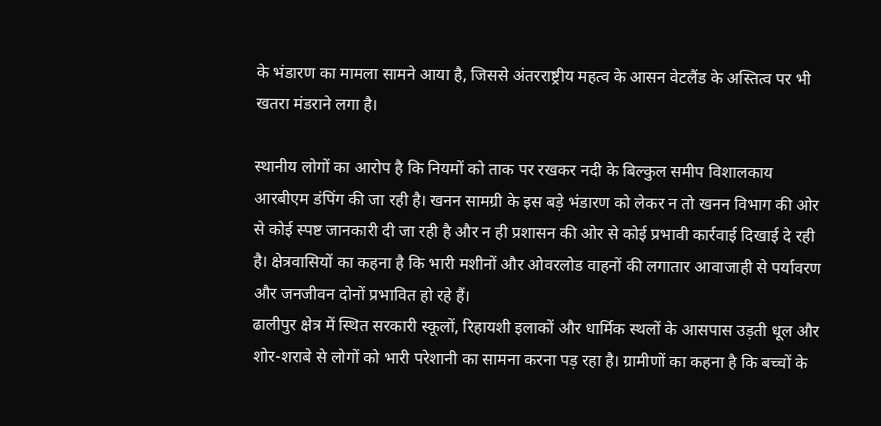के भंडारण का मामला सामने आया है, जिससे अंतरराष्ट्रीय महत्व के आसन वेटलैंड के अस्तित्व पर भी खतरा मंडराने लगा है।

स्थानीय लोगों का आरोप है कि नियमों को ताक पर रखकर नदी के बिल्कुल समीप विशालकाय आरबीएम डंपिंग की जा रही है। खनन सामग्री के इस बड़े भंडारण को लेकर न तो खनन विभाग की ओर से कोई स्पष्ट जानकारी दी जा रही है और न ही प्रशासन की ओर से कोई प्रभावी कार्रवाई दिखाई दे रही है। क्षेत्रवासियों का कहना है कि भारी मशीनों और ओवरलोड वाहनों की लगातार आवाजाही से पर्यावरण और जनजीवन दोनों प्रभावित हो रहे हैं।
ढालीपुर क्षेत्र में स्थित सरकारी स्कूलों, रिहायशी इलाकों और धार्मिक स्थलों के आसपास उड़ती धूल और शोर-शराबे से लोगों को भारी परेशानी का सामना करना पड़ रहा है। ग्रामीणों का कहना है कि बच्चों के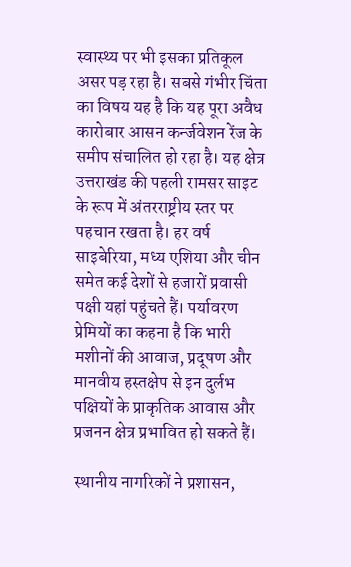स्वास्थ्य पर भी इसका प्रतिकूल असर पड़ रहा है। सबसे गंभीर चिंता का विषय यह है कि यह पूरा अवैध कारोबार आसन कर्न्जवेशन रेंज के समीप संचालित हो रहा है। यह क्षेत्र उत्तराखंड की पहली रामसर साइट के रूप में अंतरराष्ट्रीय स्तर पर पहचान रखता है। हर वर्ष साइबेरिया, मध्य एशिया और चीन समेत कई देशों से हजारों प्रवासी पक्षी यहां पहुंचते हैं। पर्यावरण प्रेमियों का कहना है कि भारी मशीनों की आवाज, प्रदूषण और मानवीय हस्तक्षेप से इन दुर्लभ पक्षियों के प्राकृतिक आवास और प्रजनन क्षेत्र प्रभावित हो सकते हैं।

स्थानीय नागरिकों ने प्रशासन,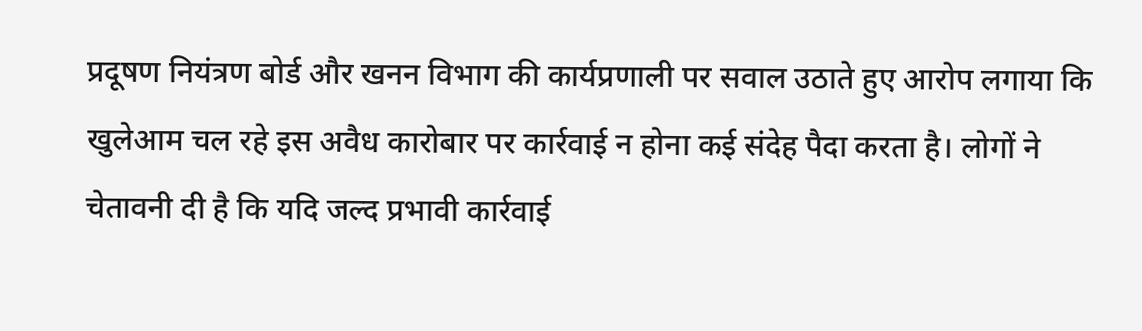प्रदूषण नियंत्रण बोर्ड और खनन विभाग की कार्यप्रणाली पर सवाल उठाते हुए आरोप लगाया कि खुलेआम चल रहे इस अवैध कारोबार पर कार्रवाई न होना कई संदेह पैदा करता है। लोगों ने चेतावनी दी है कि यदि जल्द प्रभावी कार्रवाई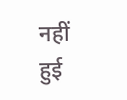नहीं हुई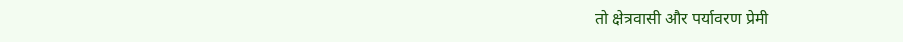तो क्षेत्रवासी और पर्यावरण प्रेमी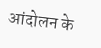आंदोलन के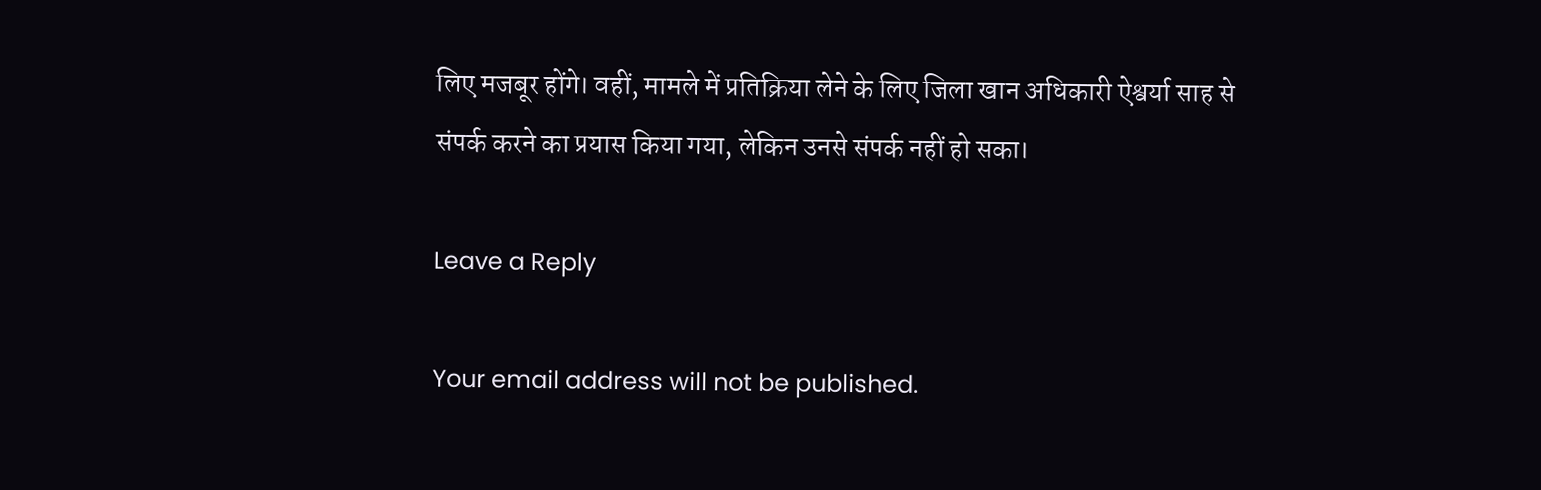लिए मजबूर होंगे। वहीं, मामले में प्रतिक्रिया लेने के लिए जिला खान अधिकारी ऐश्वर्या साह से संपर्क करने का प्रयास किया गया, लेकिन उनसे संपर्क नहीं हो सका।

Leave a Reply

Your email address will not be published.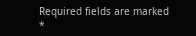Required fields are marked *